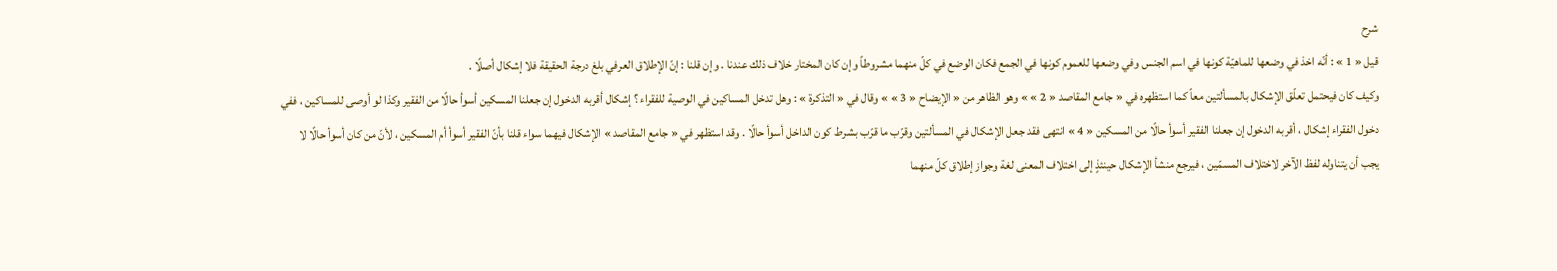شرح
قيل « 1 » : أنّه اخذ في وضعها للماهيّة كونها في اسم الجنس وفي وضعها للعموم كونها في الجمع فكان الوضع في كلّ منهما مشروطاً وإن كان المختار خلاف ذلك عندنا . وإن قلنا : إنّ الإطلاق العرفي بلغ درجة الحقيقة فلا إشكال أصلًا .
وكيف كان فيحتمل تعلّق الإشكال بالمسألتين معاً كما استظهره في « جامع المقاصد « 2 » » وهو الظاهر من « الإيضاح « 3 » » وقال في « التذكرة » : وهل تدخل المساكين في الوصية للفقراء ؟ إشكال أقربه الدخول إن جعلنا المسكين أسوأ حالًا من الفقير وكذا لو أوصى للمساكين ، ففي دخول الفقراء إشكال ، أقربه الدخول إن جعلنا الفقير أسوأ حالًا من المسكين « 4 » انتهى فقد جعل الإشكال في المسألتين وقرّب ما قرّب بشرط كون الداخل أسوأ حالًا . وقد استظهر في « جامع المقاصد » الإشكال فيهما سواء قلنا بأنّ الفقير أسوأ أم المسكين ، لأنّ من كان أسوأ حالًا لا يجب أن يتناوله لفظ الآخر لاختلاف المسمّين ، فيرجع منشأ الإشكال حينئذٍ إلى اختلاف المعنى لغة وجواز إطلاق كلّ منهما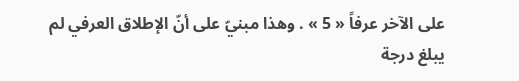على الآخر عرفاً « 5 » . وهذا مبنيّ على أنّ الإطلاق العرفي لم يبلغ درجة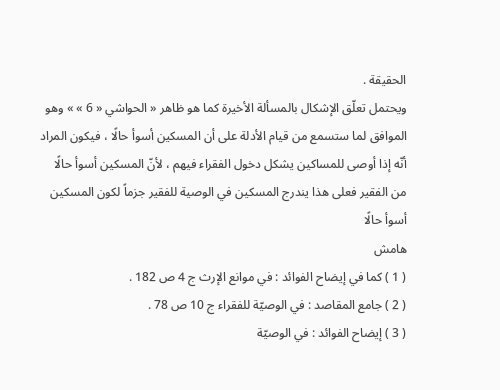الحقيقة .
ويحتمل تعلّق الإشكال بالمسألة الأخيرة كما هو ظاهر « الحواشي « 6 » » وهو الموافق لما ستسمع من قيام الأدلة على أن المسكين أسوأ حالًا ، فيكون المراد أنّه إذا أوصى للمساكين يشكل دخول الفقراء فيهم ، لأنّ المسكين أسوأ حالًا من الفقير فعلى هذا يندرج المسكين في الوصية للفقير جزماً لكون المسكين أسوأ حالًا
هامش
( 1 ) كما في إيضاح الفوائد : في موانع الإرث ج 4 ص 182 .
( 2 ) جامع المقاصد : في الوصيّة للفقراء ج 10 ص 78 .
( 3 ) إيضاح الفوائد : في الوصيّة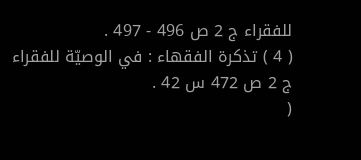للفقراء ج 2 ص 496 - 497 .
( 4 ) تذكرة الفقهاء : في الوصيّة للفقراء ج 2 ص 472 س 42 .
(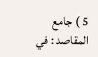5 ) جامع المقاصد : في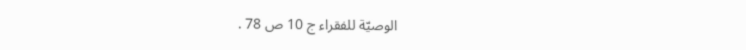الوصيّة للفقراء ج 10 ص 78 .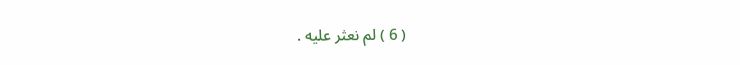( 6 ) لم نعثر عليه .